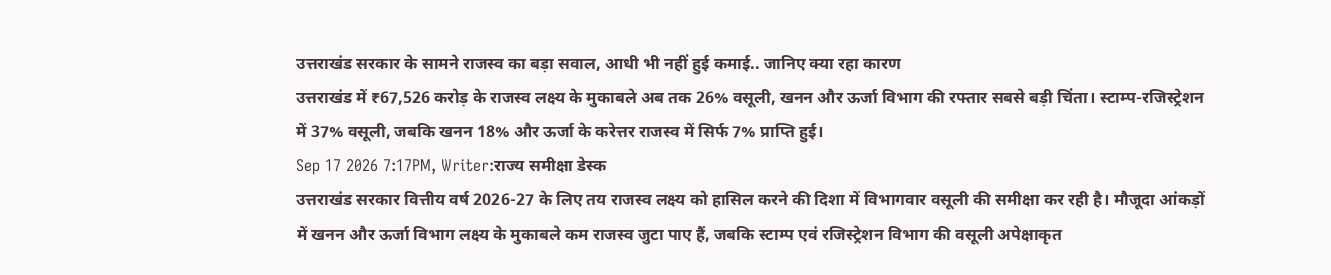उत्तराखंड सरकार के सामने राजस्व का बड़ा सवाल, आधी भी नहीं हुई कमाई.. जानिए क्या रहा कारण
उत्तराखंड में ₹67,526 करोड़ के राजस्व लक्ष्य के मुकाबले अब तक 26% वसूली, खनन और ऊर्जा विभाग की रफ्तार सबसे बड़ी चिंता। स्टाम्प-रजिस्ट्रेशन में 37% वसूली, जबकि खनन 18% और ऊर्जा के करेत्तर राजस्व में सिर्फ 7% प्राप्ति हुई।
Sep 17 2026 7:17PM, Writer:राज्य समीक्षा डेस्क
उत्तराखंड सरकार वित्तीय वर्ष 2026-27 के लिए तय राजस्व लक्ष्य को हासिल करने की दिशा में विभागवार वसूली की समीक्षा कर रही है। मौजूदा आंकड़ों में खनन और ऊर्जा विभाग लक्ष्य के मुकाबले कम राजस्व जुटा पाए हैं, जबकि स्टाम्प एवं रजिस्ट्रेशन विभाग की वसूली अपेक्षाकृत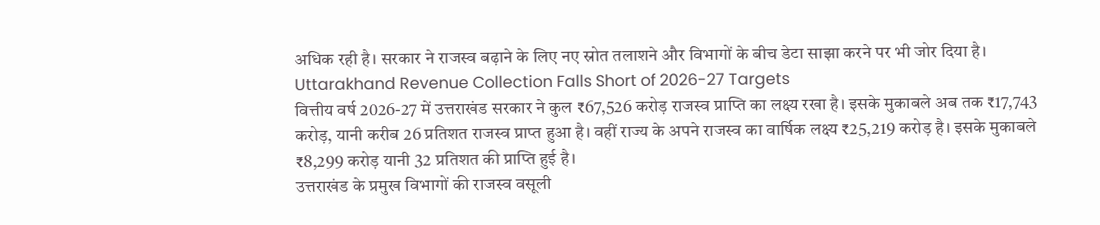अधिक रही है। सरकार ने राजस्व बढ़ाने के लिए नए स्रोत तलाशने और विभागों के बीच डेटा साझा करने पर भी जोर दिया है।
Uttarakhand Revenue Collection Falls Short of 2026-27 Targets
वित्तीय वर्ष 2026-27 में उत्तराखंड सरकार ने कुल ₹67,526 करोड़ राजस्व प्राप्ति का लक्ष्य रखा है। इसके मुकाबले अब तक ₹17,743 करोड़, यानी करीब 26 प्रतिशत राजस्व प्राप्त हुआ है। वहीं राज्य के अपने राजस्व का वार्षिक लक्ष्य ₹25,219 करोड़ है। इसके मुकाबले ₹8,299 करोड़ यानी 32 प्रतिशत की प्राप्ति हुई है।
उत्तराखंड के प्रमुख विभागों की राजस्व वसूली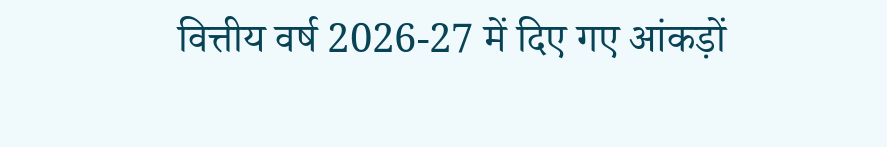वित्तीय वर्ष 2026-27 में दिए गए आंकड़ों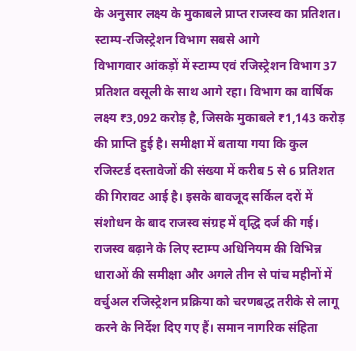के अनुसार लक्ष्य के मुकाबले प्राप्त राजस्व का प्रतिशत।
स्टाम्प-रजिस्ट्रेशन विभाग सबसे आगे
विभागवार आंकड़ों में स्टाम्प एवं रजिस्ट्रेशन विभाग 37 प्रतिशत वसूली के साथ आगे रहा। विभाग का वार्षिक लक्ष्य ₹3,092 करोड़ है, जिसके मुकाबले ₹1,143 करोड़ की प्राप्ति हुई है। समीक्षा में बताया गया कि कुल रजिस्टर्ड दस्तावेजों की संख्या में करीब 5 से 6 प्रतिशत की गिरावट आई है। इसके बावजूद सर्किल दरों में संशोधन के बाद राजस्व संग्रह में वृद्धि दर्ज की गई। राजस्व बढ़ाने के लिए स्टाम्प अधिनियम की विभिन्न धाराओं की समीक्षा और अगले तीन से पांच महीनों में वर्चुअल रजिस्ट्रेशन प्रक्रिया को चरणबद्ध तरीके से लागू करने के निर्देश दिए गए हैं। समान नागरिक संहिता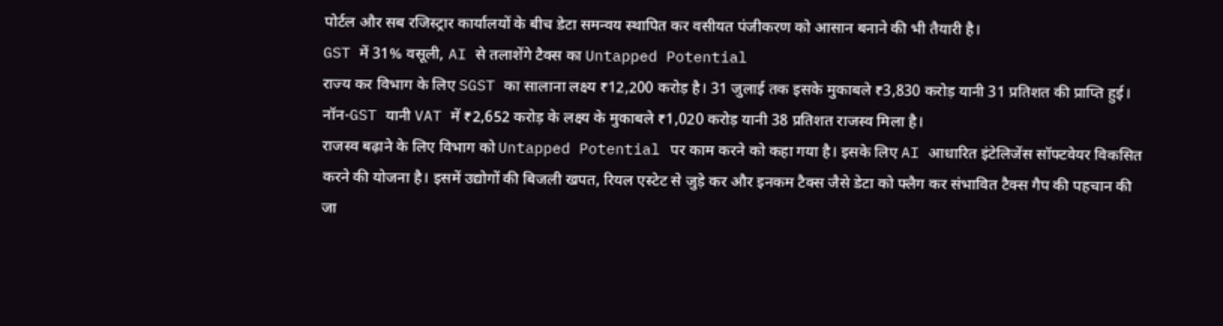पोर्टल और सब रजिस्ट्रार कार्यालयों के बीच डेटा समन्वय स्थापित कर वसीयत पंजीकरण को आसान बनाने की भी तैयारी है।
GST में 31% वसूली, AI से तलाशेंगे टैक्स का Untapped Potential
राज्य कर विभाग के लिए SGST का सालाना लक्ष्य ₹12,200 करोड़ है। 31 जुलाई तक इसके मुकाबले ₹3,830 करोड़ यानी 31 प्रतिशत की प्राप्ति हुई। नॉन-GST यानी VAT में ₹2,652 करोड़ के लक्ष्य के मुकाबले ₹1,020 करोड़ यानी 38 प्रतिशत राजस्व मिला है।
राजस्व बढ़ाने के लिए विभाग को Untapped Potential पर काम करने को कहा गया है। इसके लिए AI आधारित इंटेलिजेंस सॉफ्टवेयर विकसित करने की योजना है। इसमें उद्योगों की बिजली खपत, रियल एस्टेट से जुड़े कर और इनकम टैक्स जैसे डेटा को फ्लैग कर संभावित टैक्स गैप की पहचान की जा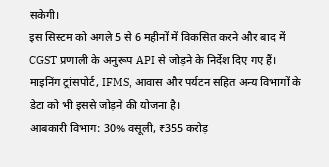सकेगी।
इस सिस्टम को अगले 5 से 6 महीनों में विकसित करने और बाद में CGST प्रणाली के अनुरूप API से जोड़ने के निर्देश दिए गए हैं। माइनिंग ट्रांसपोर्ट, IFMS, आवास और पर्यटन सहित अन्य विभागों के डेटा को भी इससे जोड़ने की योजना है।
आबकारी विभाग: 30% वसूली, ₹355 करोड़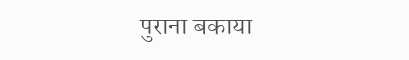पुराना बकाया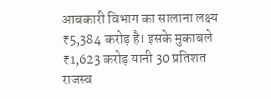आबकारी विभाग का सालाना लक्ष्य ₹5,384 करोड़ है। इसके मुकाबले ₹1,623 करोड़ यानी 30 प्रतिशत राजस्व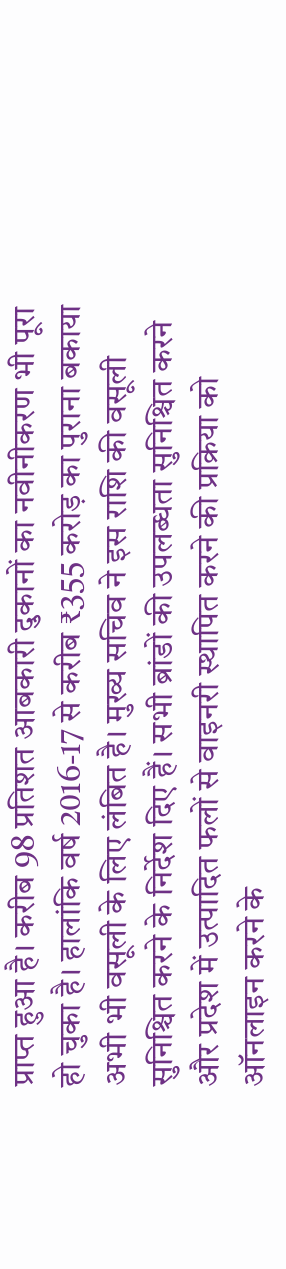प्राप्त हुआ है। करीब 98 प्रतिशत आबकारी दुकानों का नवीनीकरण भी पूरा हो चुका है। हालांकि वर्ष 2016-17 से करीब ₹355 करोड़ का पुराना बकाया अभी भी वसूली के लिए लंबित है। मुख्य सचिव ने इस राशि की वसूली सुनिश्चित करने के निर्देश दिए हैं। सभी ब्रांडों की उपलब्धता सुनिश्चित करने और प्रदेश में उत्पादित फलों से वाइनरी स्थापित करने की प्रक्रिया को ऑनलाइन करने के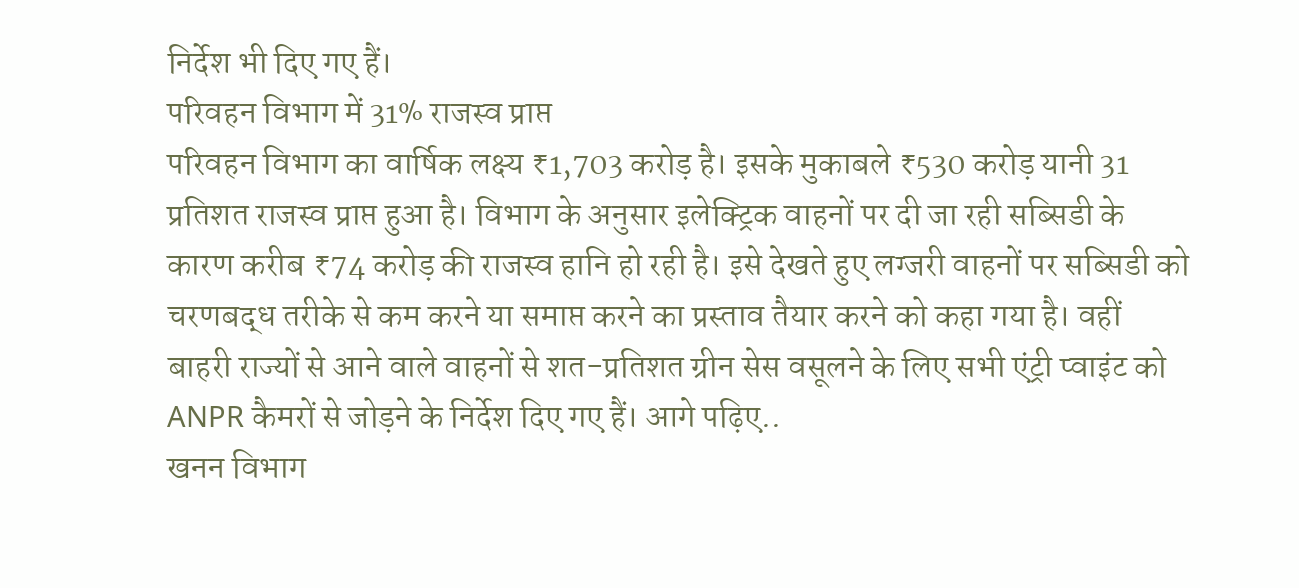निर्देश भी दिए गए हैं।
परिवहन विभाग में 31% राजस्व प्राप्त
परिवहन विभाग का वार्षिक लक्ष्य ₹1,703 करोड़ है। इसके मुकाबले ₹530 करोड़ यानी 31 प्रतिशत राजस्व प्राप्त हुआ है। विभाग के अनुसार इलेक्ट्रिक वाहनों पर दी जा रही सब्सिडी के कारण करीब ₹74 करोड़ की राजस्व हानि हो रही है। इसे देखते हुए लग्जरी वाहनों पर सब्सिडी को चरणबद्ध तरीके से कम करने या समाप्त करने का प्रस्ताव तैयार करने को कहा गया है। वहीं बाहरी राज्यों से आने वाले वाहनों से शत-प्रतिशत ग्रीन सेस वसूलने के लिए सभी एंट्री प्वाइंट को ANPR कैमरों से जोड़ने के निर्देश दिए गए हैं। आगे पढ़िए..
खनन विभाग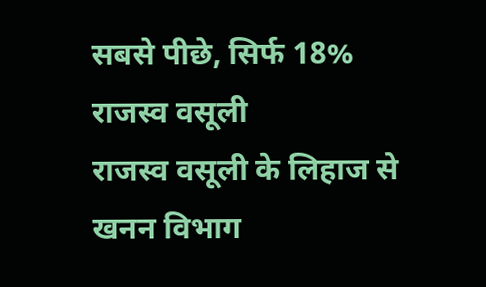सबसे पीछे, सिर्फ 18% राजस्व वसूली
राजस्व वसूली के लिहाज से खनन विभाग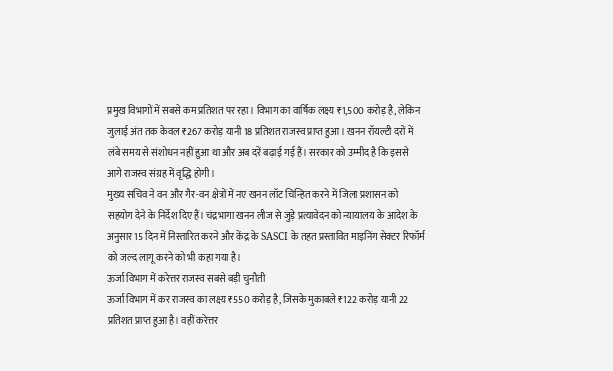प्रमुख विभागों में सबसे कम प्रतिशत पर रहा। विभाग का वार्षिक लक्ष्य ₹1,500 करोड़ है, लेकिन जुलाई अंत तक केवल ₹267 करोड़ यानी 18 प्रतिशत राजस्व प्राप्त हुआ। खनन रॉयल्टी दरों में लंबे समय से संशोधन नहीं हुआ था और अब दरें बढ़ाई गई हैं। सरकार को उम्मीद है कि इससे आगे राजस्व संग्रह में वृद्धि होगी।
मुख्य सचिव ने वन और गैर-वन क्षेत्रों में नए खनन लॉट चिन्हित करने में जिला प्रशासन को सहयोग देने के निर्देश दिए हैं। चंद्रभागा खनन लीज से जुड़े प्रत्यावेदन को न्यायालय के आदेश के अनुसार 15 दिन में निस्तारित करने और केंद्र के SASCI के तहत प्रस्तावित माइनिंग सेक्टर रिफॉर्म को जल्द लागू करने को भी कहा गया है।
ऊर्जा विभाग में करेत्तर राजस्व सबसे बड़ी चुनौती
ऊर्जा विभाग में कर राजस्व का लक्ष्य ₹550 करोड़ है, जिसके मुकाबले ₹122 करोड़ यानी 22 प्रतिशत प्राप्त हुआ है। वहीं करेत्तर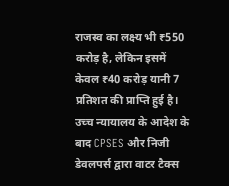राजस्व का लक्ष्य भी ₹550 करोड़ है, लेकिन इसमें केवल ₹40 करोड़ यानी 7 प्रतिशत की प्राप्ति हुई है। उच्च न्यायालय के आदेश के बाद CPSES और निजी डेवलपर्स द्वारा वाटर टैक्स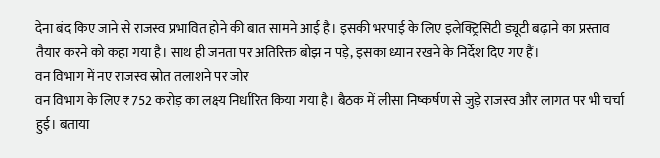देना बंद किए जाने से राजस्व प्रभावित होने की बात सामने आई है। इसकी भरपाई के लिए इलेक्ट्रिसिटी ड्यूटी बढ़ाने का प्रस्ताव तैयार करने को कहा गया है। साथ ही जनता पर अतिरिक्त बोझ न पड़े, इसका ध्यान रखने के निर्देश दिए गए हैं।
वन विभाग में नए राजस्व स्रोत तलाशने पर जोर
वन विभाग के लिए ₹752 करोड़ का लक्ष्य निर्धारित किया गया है। बैठक में लीसा निष्कर्षण से जुड़े राजस्व और लागत पर भी चर्चा हुई। बताया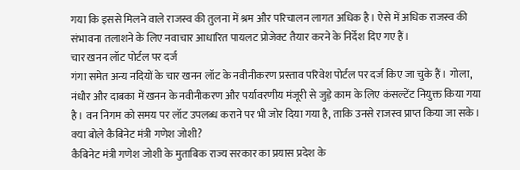गया कि इससे मिलने वाले राजस्व की तुलना में श्रम और परिचालन लागत अधिक है। ऐसे में अधिक राजस्व की संभावना तलाशने के लिए नवाचार आधारित पायलट प्रोजेक्ट तैयार करने के निर्देश दिए गए हैं।
चार खनन लॉट पोर्टल पर दर्ज
गंगा समेत अन्य नदियों के चार खनन लॉट के नवीनीकरण प्रस्ताव परिवेश पोर्टल पर दर्ज किए जा चुके हैं। गोला, नंधौर और दाबका में खनन के नवीनीकरण और पर्यावरणीय मंजूरी से जुड़े काम के लिए कंसल्टेंट नियुक्त किया गया है। वन निगम को समय पर लॉट उपलब्ध कराने पर भी जोर दिया गया है, ताकि उनसे राजस्व प्राप्त किया जा सके।
क्या बोले कैबिनेट मंत्री गणेश जोशी?
कैबिनेट मंत्री गणेश जोशी के मुताबिक राज्य सरकार का प्रयास प्रदेश के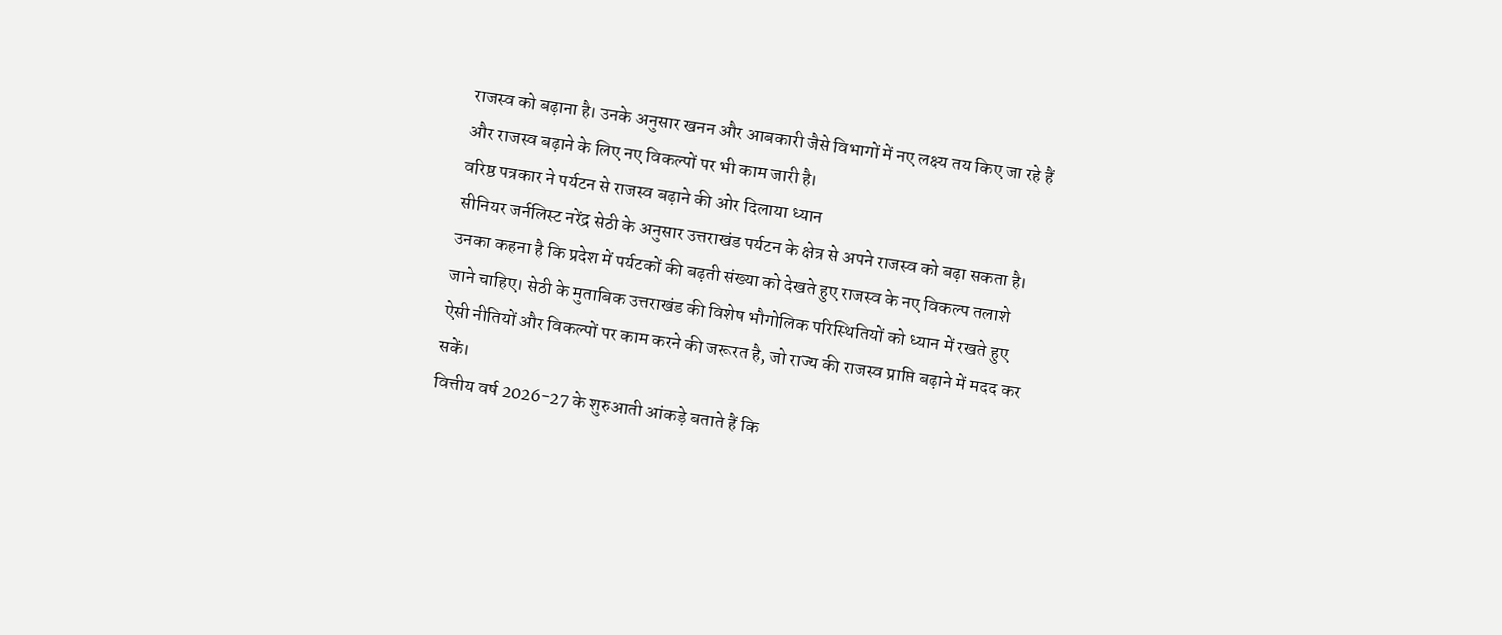राजस्व को बढ़ाना है। उनके अनुसार खनन और आबकारी जैसे विभागों में नए लक्ष्य तय किए जा रहे हैं और राजस्व बढ़ाने के लिए नए विकल्पों पर भी काम जारी है।
वरिष्ठ पत्रकार ने पर्यटन से राजस्व बढ़ाने की ओर दिलाया ध्यान
सीनियर जर्नलिस्ट नरेंद्र सेठी के अनुसार उत्तराखंड पर्यटन के क्षेत्र से अपने राजस्व को बढ़ा सकता है। उनका कहना है कि प्रदेश में पर्यटकों की बढ़ती संख्या को देखते हुए राजस्व के नए विकल्प तलाशे जाने चाहिए। सेठी के मुताबिक उत्तराखंड की विशेष भौगोलिक परिस्थितियों को ध्यान में रखते हुए ऐसी नीतियों और विकल्पों पर काम करने की जरूरत है, जो राज्य की राजस्व प्राप्ति बढ़ाने में मदद कर सकें।
वित्तीय वर्ष 2026-27 के शुरुआती आंकड़े बताते हैं कि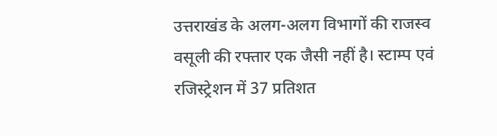उत्तराखंड के अलग-अलग विभागों की राजस्व वसूली की रफ्तार एक जैसी नहीं है। स्टाम्प एवं रजिस्ट्रेशन में 37 प्रतिशत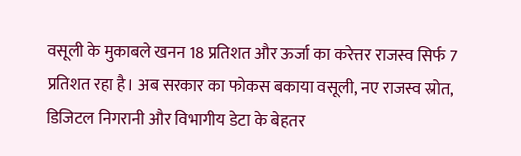वसूली के मुकाबले खनन 18 प्रतिशत और ऊर्जा का करेत्तर राजस्व सिर्फ 7 प्रतिशत रहा है। अब सरकार का फोकस बकाया वसूली, नए राजस्व स्रोत, डिजिटल निगरानी और विभागीय डेटा के बेहतर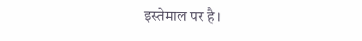इस्तेमाल पर है।